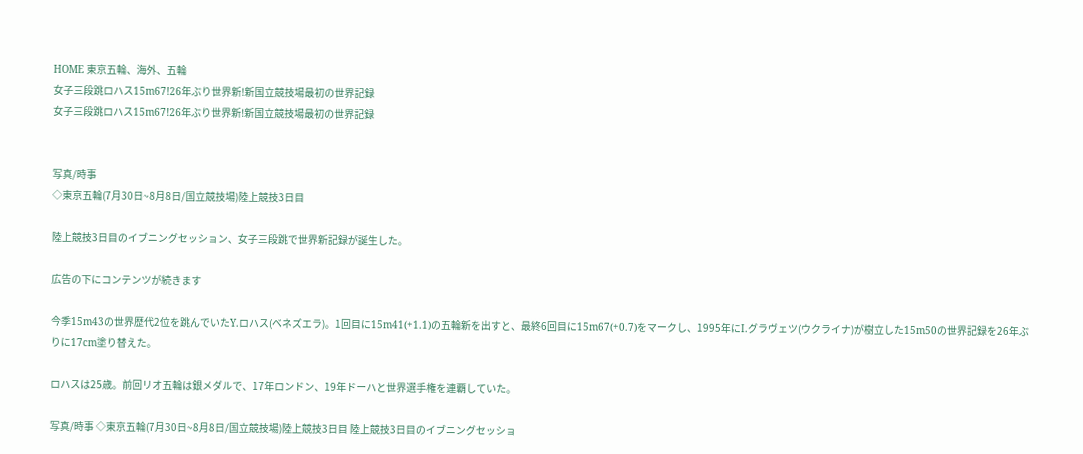HOME 東京五輪、海外、五輪
女子三段跳ロハス15m67!26年ぶり世界新!新国立競技場最初の世界記録
女子三段跳ロハス15m67!26年ぶり世界新!新国立競技場最初の世界記録


写真/時事
◇東京五輪(7月30日~8月8日/国立競技場)陸上競技3日目

陸上競技3日目のイブニングセッション、女子三段跳で世界新記録が誕生した。

広告の下にコンテンツが続きます

今季15m43の世界歴代2位を跳んでいたY.ロハス(ベネズエラ)。1回目に15m41(+1.1)の五輪新を出すと、最終6回目に15m67(+0.7)をマークし、1995年にI.グラヴェツ(ウクライナ)が樹立した15m50の世界記録を26年ぶりに17cm塗り替えた。

ロハスは25歳。前回リオ五輪は銀メダルで、17年ロンドン、19年ドーハと世界選手権を連覇していた。

写真/時事 ◇東京五輪(7月30日~8月8日/国立競技場)陸上競技3日目 陸上競技3日目のイブニングセッショ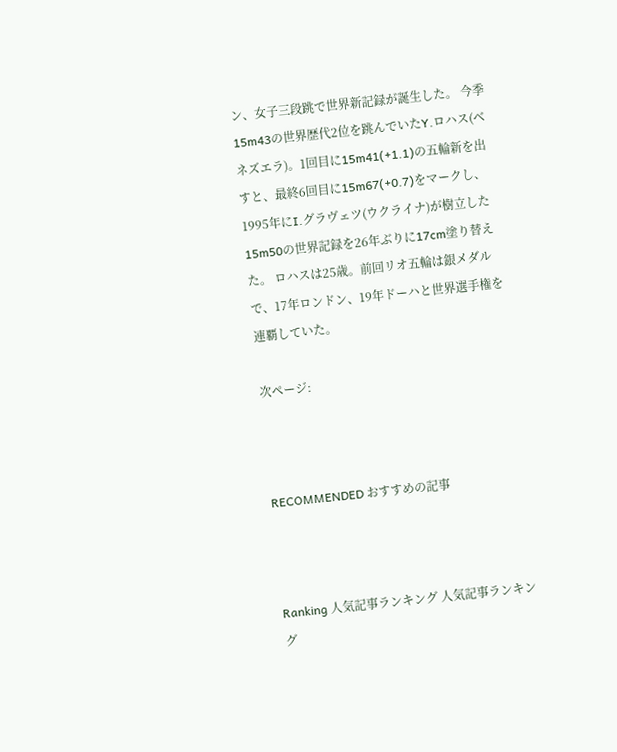ン、女子三段跳で世界新記録が誕生した。 今季15m43の世界歴代2位を跳んでいたY.ロハス(ベネズエラ)。1回目に15m41(+1.1)の五輪新を出すと、最終6回目に15m67(+0.7)をマークし、1995年にI.グラヴェツ(ウクライナ)が樹立した15m50の世界記録を26年ぶりに17cm塗り替えた。 ロハスは25歳。前回リオ五輪は銀メダルで、17年ロンドン、19年ドーハと世界選手権を連覇していた。

次ページ:



RECOMMENDED おすすめの記事



Ranking 人気記事ランキング 人気記事ランキング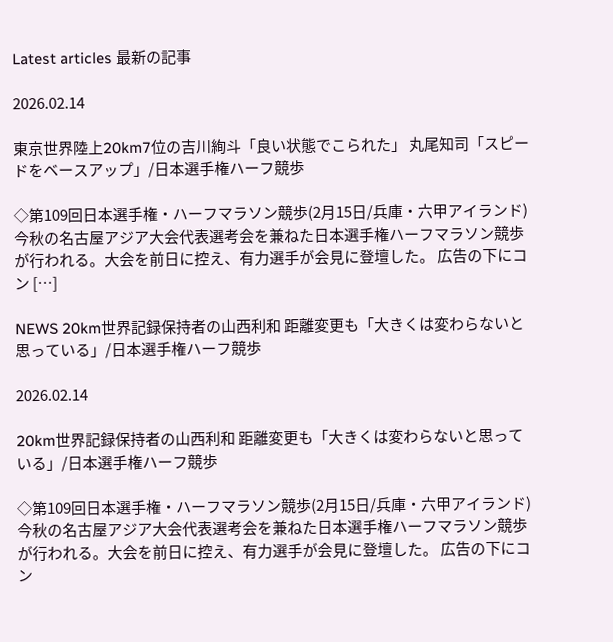Latest articles 最新の記事

2026.02.14

東京世界陸上20km7位の吉川絢斗「良い状態でこられた」 丸尾知司「スピードをベースアップ」/日本選手権ハーフ競歩

◇第109回日本選手権・ハーフマラソン競歩(2月15日/兵庫・六甲アイランド) 今秋の名古屋アジア大会代表選考会を兼ねた日本選手権ハーフマラソン競歩が行われる。大会を前日に控え、有力選手が会見に登壇した。 広告の下にコン […]

NEWS 20km世界記録保持者の山西利和 距離変更も「大きくは変わらないと思っている」/日本選手権ハーフ競歩

2026.02.14

20km世界記録保持者の山西利和 距離変更も「大きくは変わらないと思っている」/日本選手権ハーフ競歩

◇第109回日本選手権・ハーフマラソン競歩(2月15日/兵庫・六甲アイランド) 今秋の名古屋アジア大会代表選考会を兼ねた日本選手権ハーフマラソン競歩が行われる。大会を前日に控え、有力選手が会見に登壇した。 広告の下にコン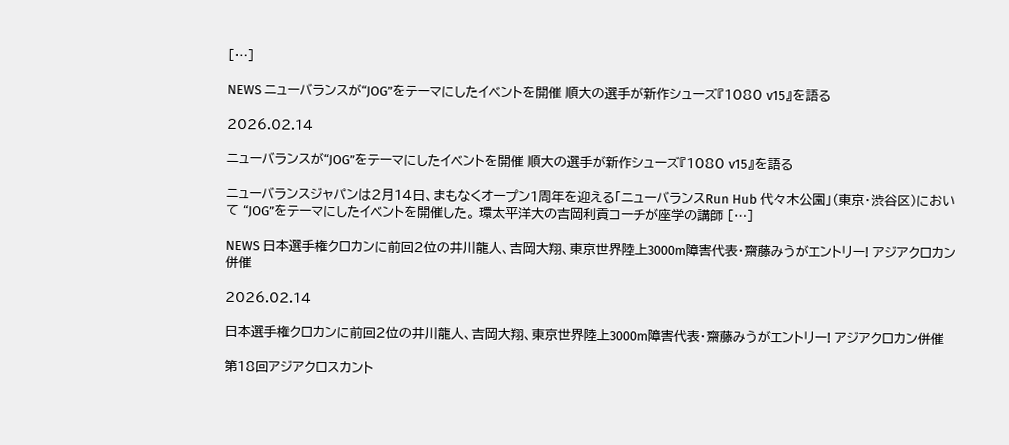[…]

NEWS ニューバランスが“JOG”をテーマにしたイベントを開催 順大の選手が新作シューズ『1080 v15』を語る

2026.02.14

ニューバランスが“JOG”をテーマにしたイベントを開催 順大の選手が新作シューズ『1080 v15』を語る

ニューバランスジャパンは2月14日、まもなくオープン1周年を迎える「ニューバランスRun Hub 代々木公園」(東京・渋谷区)において “JOG”をテーマにしたイベントを開催した。 環太平洋大の吉岡利貢コーチが座学の講師 […]

NEWS 日本選手権クロカンに前回2位の井川龍人、吉岡大翔、東京世界陸上3000m障害代表・齋藤みうがエントリー! アジアクロカン併催

2026.02.14

日本選手権クロカンに前回2位の井川龍人、吉岡大翔、東京世界陸上3000m障害代表・齋藤みうがエントリー! アジアクロカン併催

第18回アジアクロスカント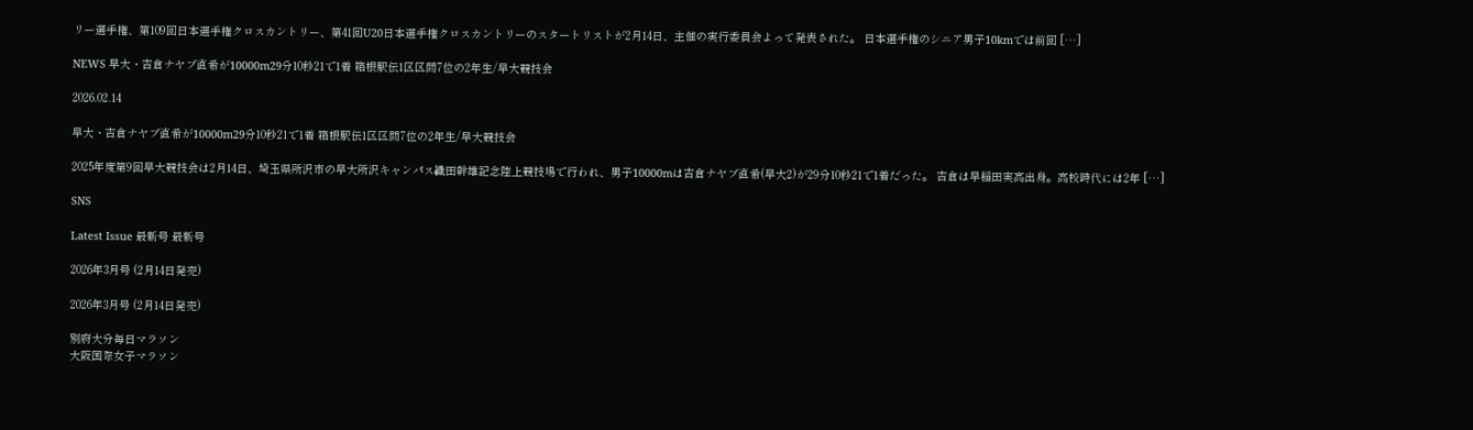リー選手権、第109回日本選手権クロスカントリー、第41回U20日本選手権クロスカントリーのスタートリストが2月14日、主催の実行委員会よって発表された。 日本選手権のシニア男子10kmでは前回 […]

NEWS 早大・吉倉ナヤブ直希が10000m29分10秒21で1着 箱根駅伝1区区間7位の2年生/早大競技会

2026.02.14

早大・吉倉ナヤブ直希が10000m29分10秒21で1着 箱根駅伝1区区間7位の2年生/早大競技会

2025年度第9回早大競技会は2月14日、埼玉県所沢市の早大所沢キャンパス織田幹雄記念陸上競技場で行われ、男子10000mは吉倉ナヤブ直希(早大2)が29分10秒21で1着だった。 吉倉は早稲田実高出身。高校時代には2年 […]

SNS

Latest Issue 最新号 最新号

2026年3月号 (2月14日発売)

2026年3月号 (2月14日発売)

別府大分毎日マラソン
大阪国際女子マラソン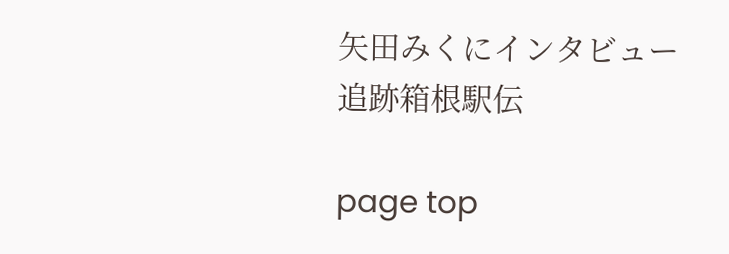矢田みくにインタビュー
追跡箱根駅伝

page top